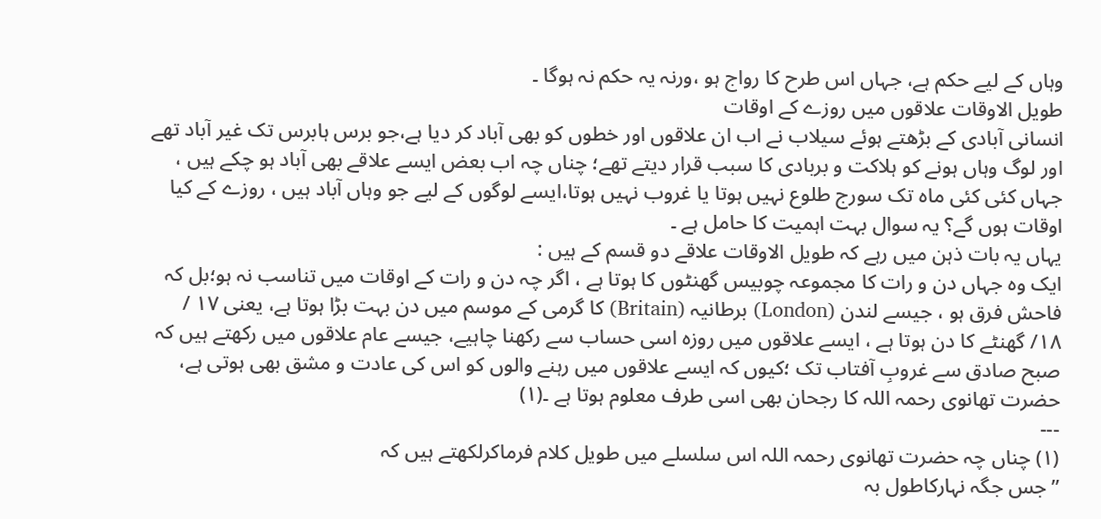وہاں کے لیے حکم ہے، جہاں اس طرح کا رواج ہو ،ورنہ یہ حکم نہ ہوگا ۔
طویل الاوقات علاقوں میں روزے کے اوقات
انسانی آبادی کے بڑھتے ہوئے سیلاب نے اب ان علاقوں اور خطوں کو بھی آباد کر دیا ہے،جو برس ہابرس تک غیر آباد تھے اور لوگ وہاں ہونے کو ہلاکت و بربادی کا سبب قرار دیتے تھے؛ چناں چہ اب بعض ایسے علاقے بھی آباد ہو چکے ہیں ، جہاں کئی کئی ماہ تک سورج طلوع نہیں ہوتا یا غروب نہیں ہوتا،ایسے لوگوں کے لیے جو وہاں آباد ہیں ، روزے کے کیا اوقات ہوں گے؟ یہ سوال بہت اہمیت کا حامل ہے ۔
یہاں یہ بات ذہن میں رہے کہ طویل الاوقات علاقے دو قسم کے ہیں :
ایک وہ جہاں دن و رات کا مجموعہ چوبیس گھنٹوں کا ہوتا ہے ، اگر چہ دن و رات کے اوقات میں تناسب نہ ہو؛بل کہ فاحش فرق ہو ، جیسے لندن (London) برطانیہ (Britain) کا گرمی کے موسم میں دن بہت بڑا ہوتا ہے، یعنی ۱۷ / ۱۸/ گھنٹے کا دن ہوتا ہے ، ایسے علاقوں میں روزہ اسی حساب سے رکھنا چاہیے، جیسے عام علاقوں میں رکھتے ہیں کہ صبح صادق سے غروبِ آفتاب تک ؛کیوں کہ ایسے علاقوں میں رہنے والوں کو اس کی عادت و مشق بھی ہوتی ہے، حضرت تھانوی رحمہ اللہ کا رجحان بھی اسی طرف معلوم ہوتا ہے ۔(۱)
---
(۱) چناں چہ حضرت تھانوی رحمہ اللہ اس سلسلے میں طویل کلام فرماکرلکھتے ہیں کہ
’’جس جگہ نہارکاطول بہ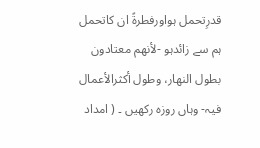قدرِتحمل ہواورفطرۃً ان کاتحمل ہم سے زائدہو -لأنھم معتادون بطول النھار، وطول أکثرالأعمال فیہ- وہاں روزہ رکھیں ۔ ( امداد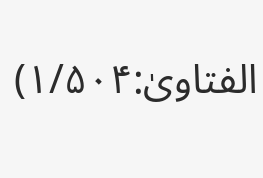الفتاویٰ:۱/۵۰۴)